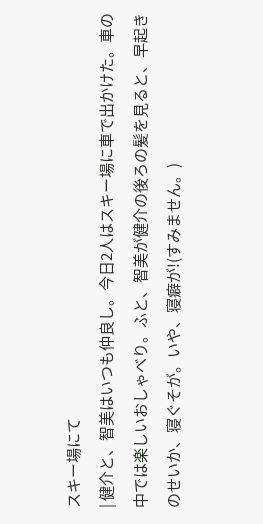スキー場にて
| 健介と、智美はいつも仲良し。今日2人はスキー場に車で出かけた。車の中では楽しいおしゃべり。ふと、智美が健介の後ろの髪を見ると、早起きのせいか、寝ぐそが。いや、寝癖が!(すみません。)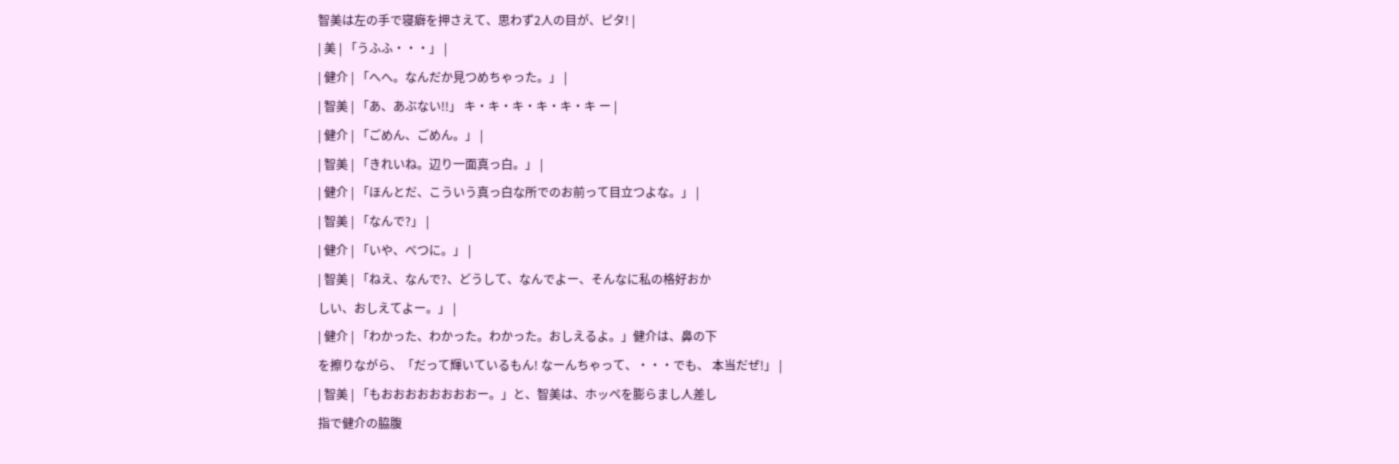智美は左の手で寝癖を押さえて、思わず2人の目が、ピタ! |
| 美 | 「うふふ・・・」 |
| 健介 | 「へへ。なんだか見つめちゃった。」 |
| 智美 | 「あ、あぶない!!」 キ・キ・キ・キ・キ・キ ー |
| 健介 | 「ごめん、ごめん。」 |
| 智美 | 「きれいね。辺り一面真っ白。」 |
| 健介 | 「ほんとだ、こういう真っ白な所でのお前って目立つよな。」 |
| 智美 | 「なんで?」 |
| 健介 | 「いや、べつに。」 |
| 智美 | 「ねえ、なんで?、どうして、なんでよー、そんなに私の格好おか
しい、おしえてよー。」 |
| 健介 | 「わかった、わかった。わかった。おしえるよ。」健介は、鼻の下
を擦りながら、「だって輝いているもん! なーんちゃって、・・・でも、 本当だぜ!」 |
| 智美 | 「もおおおおおおおおー。」と、智美は、ホッペを膨らまし人差し
指で健介の脇腹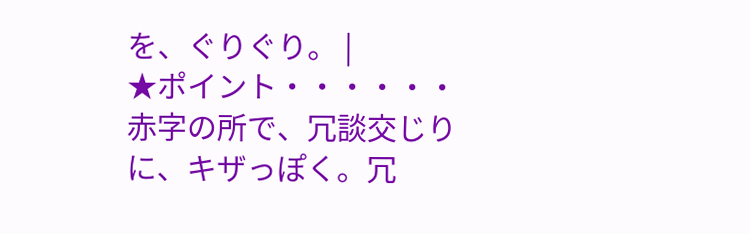を、ぐりぐり。 |
★ポイント・・・・・・赤字の所で、冗談交じりに、キザっぽく。冗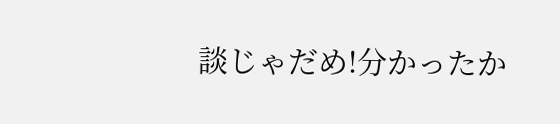談じゃだめ!分かったか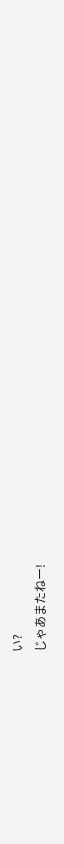い?
じゃあまたねー!